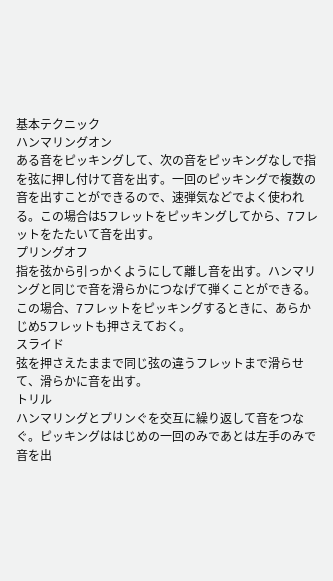基本テクニック
ハンマリングオン
ある音をピッキングして、次の音をピッキングなしで指を弦に押し付けて音を出す。一回のピッキングで複数の音を出すことができるので、速弾気などでよく使われる。この場合は5フレットをピッキングしてから、7フレットをたたいて音を出す。
プリングオフ
指を弦から引っかくようにして離し音を出す。ハンマリングと同じで音を滑らかにつなげて弾くことができる。この場合、7フレットをピッキングするときに、あらかじめ5フレットも押さえておく。
スライド
弦を押さえたままで同じ弦の違うフレットまで滑らせて、滑らかに音を出す。
トリル
ハンマリングとプリンぐを交互に繰り返して音をつなぐ。ピッキングははじめの一回のみであとは左手のみで音を出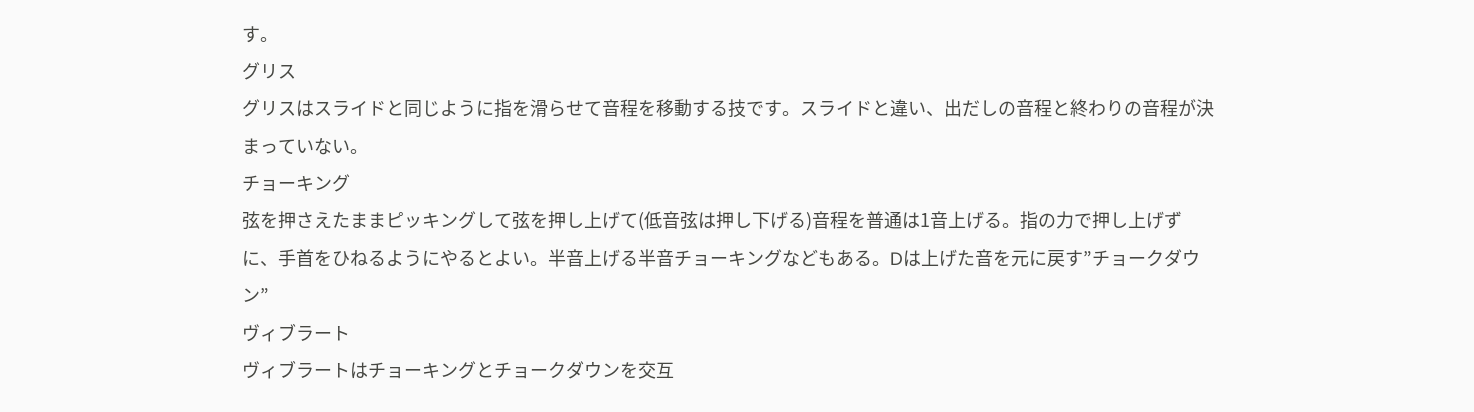す。
グリス
グリスはスライドと同じように指を滑らせて音程を移動する技です。スライドと違い、出だしの音程と終わりの音程が決まっていない。
チョーキング
弦を押さえたままピッキングして弦を押し上げて(低音弦は押し下げる)音程を普通は1音上げる。指の力で押し上げずに、手首をひねるようにやるとよい。半音上げる半音チョーキングなどもある。Dは上げた音を元に戻す”チョークダウン”
ヴィブラート
ヴィブラートはチョーキングとチョークダウンを交互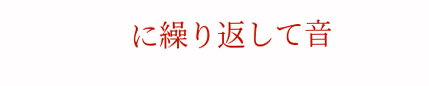に繰り返して音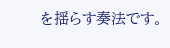を揺らす奏法です。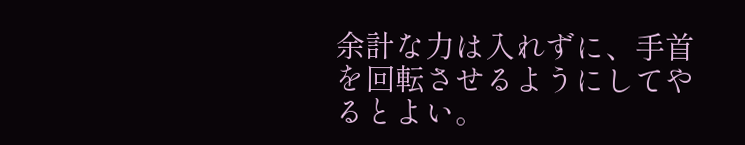余計な力は入れずに、手首を回転させるようにしてやるとよい。